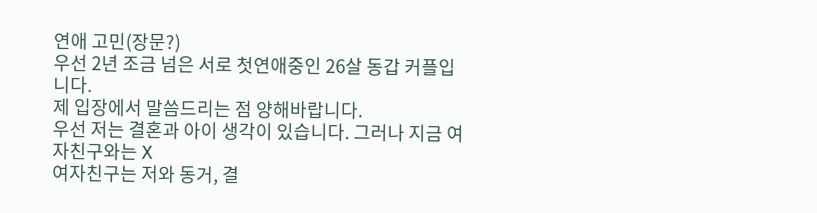연애 고민(장문?)
우선 2년 조금 넘은 서로 첫연애중인 26살 동갑 커플입니다.
제 입장에서 말씀드리는 점 양해바랍니다.
우선 저는 결혼과 아이 생각이 있습니다. 그러나 지금 여자친구와는 X
여자친구는 저와 동거, 결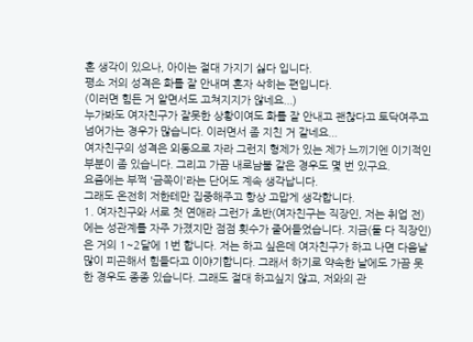혼 생각이 있으나, 아이는 절대 가지기 싫다 입니다.
평소 저의 성격은 화를 잘 안내며 혼자 삭히는 편입니다.
(이러면 힘든 거 알면서도 고쳐지지가 않네요...)
누가봐도 여자친구가 잘못한 상황이여도 화를 잘 안내고 괜찮다고 토닥여주고 넘어가는 경우가 많습니다. 이러면서 좀 지친 거 같네요...
여자친구의 성격은 외동으로 자라 그런지 형제가 있는 제가 느끼기엔 이기적인 부분이 좀 있습니다. 그리고 가끔 내로남불 같은 경우도 몇 번 있구요.
요즘에는 부쩍 '금쪽이'라는 단어도 계속 생각납니다.
그래도 온전히 저한테만 집중해주고 항상 고맙게 생각합니다.
1. 여자친구와 서로 첫 연애라 그런가 초반(여자친구는 직장인, 저는 취업 전)에는 성관계를 자주 가졌지만 점점 횟수가 줄어들었습니다. 지금(둘 다 직장인)은 거의 1~2달에 1번 합니다. 저는 하고 싶은데 여자친구가 하고 나면 다음날 많이 피곤해서 힘들다고 이야기합니다. 그래서 하기로 약속한 날에도 가끔 못한 경우도 종종 있습니다. 그래도 절대 하고싶지 않고, 저와의 관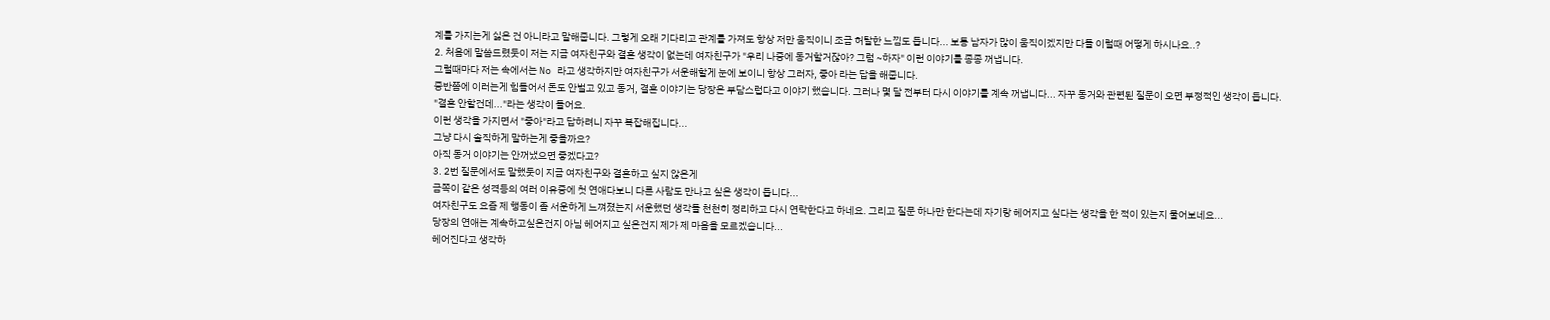계를 가지는게 싫은 건 아니라고 말해줍니다. 그렇게 오래 기다리고 관계를 가져도 항상 저만 움직이니 조금 허탈한 느낌도 듭니다... 보통 남자가 많이 움직이겠지만 다들 이럴때 어떻게 하시나요..?
2. 처음에 말씀드렸듯이 저는 지금 여자친구와 결혼 생각이 없는데 여자친구가 "우리 나중에 동거할거잖아? 그럼 ~하자" 이런 이야기를 종종 꺼냅니다.
그럴때마다 저는 속에서는 No 라고 생각하지만 여자친구가 서운해할게 눈에 보이니 항상 그러자, 좋아 라는 답을 해줍니다.
중반쯤에 이러는게 힘들어서 돈도 안벌고 있고 동거, 결혼 이야기는 당장은 부담스럽다고 이야기 했습니다. 그러나 몇 달 전부터 다시 이야기를 계속 꺼냅니다... 자꾸 동거와 관련된 질문이 오면 부정적인 생각이 듭니다.
"결혼 안할건데..."라는 생각이 들어요.
이런 생각을 가지면서 "좋아"라고 답하려니 자꾸 복잡해집니다...
그냥 다시 솔직하게 말하는게 좋을까요?
아직 동거 이야기는 안꺼냈으면 좋겠다고?
3. 2번 질문에서도 말했듯이 지금 여자친구와 결혼하고 싶지 않은게
금쪽이 같은 성격등의 여러 이유중에 첫 연애다보니 다른 사람도 만나고 싶은 생각이 듭니다...
여자친구도 요즘 제 행동이 좀 서운하게 느껴졌는지 서운했던 생각들 천천히 정리하고 다시 연락한다고 하네요. 그리고 질문 하나만 한다는데 자기랑 헤어지고 싶다는 생각을 한 적이 있는지 물어보네요...
당장의 연애는 계속하고싶은건지 아님 헤어지고 싶은건지 제가 제 마음을 모르겠습니다...
헤어진다고 생각하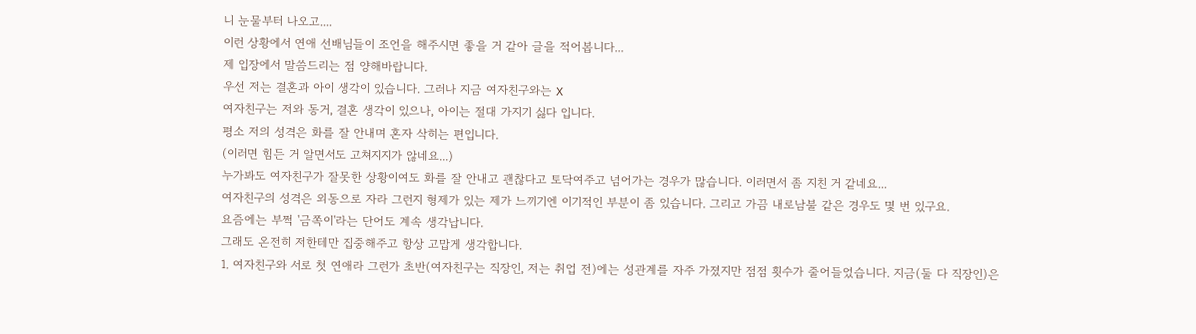니 눈물부터 나오고....
이런 상황에서 연애 선배님들이 조언을 해주시면 좋을 거 같아 글을 적어봅니다...
제 입장에서 말씀드리는 점 양해바랍니다.
우선 저는 결혼과 아이 생각이 있습니다. 그러나 지금 여자친구와는 X
여자친구는 저와 동거, 결혼 생각이 있으나, 아이는 절대 가지기 싫다 입니다.
평소 저의 성격은 화를 잘 안내며 혼자 삭히는 편입니다.
(이러면 힘든 거 알면서도 고쳐지지가 않네요...)
누가봐도 여자친구가 잘못한 상황이여도 화를 잘 안내고 괜찮다고 토닥여주고 넘어가는 경우가 많습니다. 이러면서 좀 지친 거 같네요...
여자친구의 성격은 외동으로 자라 그런지 형제가 있는 제가 느끼기엔 이기적인 부분이 좀 있습니다. 그리고 가끔 내로남불 같은 경우도 몇 번 있구요.
요즘에는 부쩍 '금쪽이'라는 단어도 계속 생각납니다.
그래도 온전히 저한테만 집중해주고 항상 고맙게 생각합니다.
1. 여자친구와 서로 첫 연애라 그런가 초반(여자친구는 직장인, 저는 취업 전)에는 성관계를 자주 가졌지만 점점 횟수가 줄어들었습니다. 지금(둘 다 직장인)은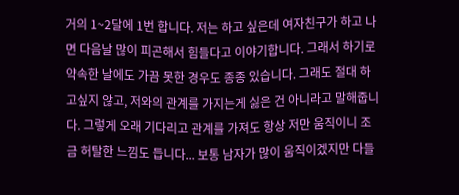거의 1~2달에 1번 합니다. 저는 하고 싶은데 여자친구가 하고 나면 다음날 많이 피곤해서 힘들다고 이야기합니다. 그래서 하기로 약속한 날에도 가끔 못한 경우도 종종 있습니다. 그래도 절대 하고싶지 않고, 저와의 관계를 가지는게 싫은 건 아니라고 말해줍니다. 그렇게 오래 기다리고 관계를 가져도 항상 저만 움직이니 조금 허탈한 느낌도 듭니다... 보통 남자가 많이 움직이겠지만 다들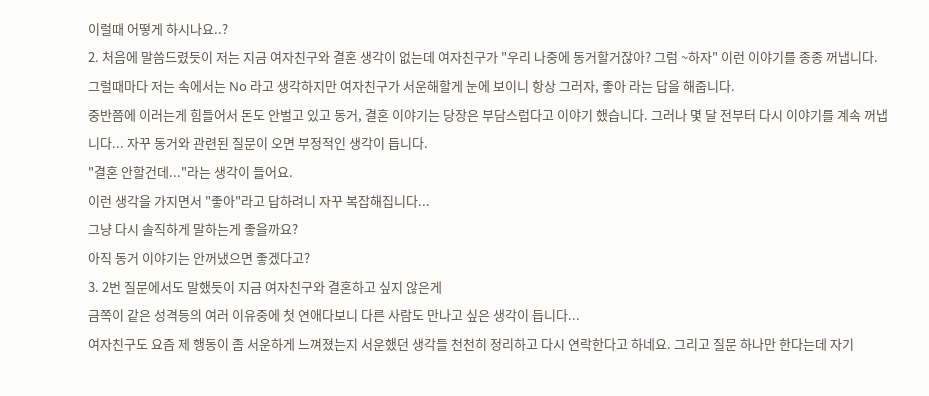이럴때 어떻게 하시나요..?
2. 처음에 말씀드렸듯이 저는 지금 여자친구와 결혼 생각이 없는데 여자친구가 "우리 나중에 동거할거잖아? 그럼 ~하자" 이런 이야기를 종종 꺼냅니다.
그럴때마다 저는 속에서는 No 라고 생각하지만 여자친구가 서운해할게 눈에 보이니 항상 그러자, 좋아 라는 답을 해줍니다.
중반쯤에 이러는게 힘들어서 돈도 안벌고 있고 동거, 결혼 이야기는 당장은 부담스럽다고 이야기 했습니다. 그러나 몇 달 전부터 다시 이야기를 계속 꺼냅니다... 자꾸 동거와 관련된 질문이 오면 부정적인 생각이 듭니다.
"결혼 안할건데..."라는 생각이 들어요.
이런 생각을 가지면서 "좋아"라고 답하려니 자꾸 복잡해집니다...
그냥 다시 솔직하게 말하는게 좋을까요?
아직 동거 이야기는 안꺼냈으면 좋겠다고?
3. 2번 질문에서도 말했듯이 지금 여자친구와 결혼하고 싶지 않은게
금쪽이 같은 성격등의 여러 이유중에 첫 연애다보니 다른 사람도 만나고 싶은 생각이 듭니다...
여자친구도 요즘 제 행동이 좀 서운하게 느껴졌는지 서운했던 생각들 천천히 정리하고 다시 연락한다고 하네요. 그리고 질문 하나만 한다는데 자기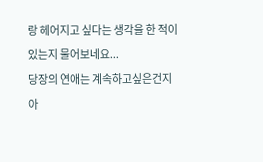랑 헤어지고 싶다는 생각을 한 적이 있는지 물어보네요...
당장의 연애는 계속하고싶은건지 아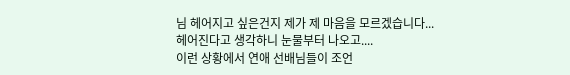님 헤어지고 싶은건지 제가 제 마음을 모르겠습니다...
헤어진다고 생각하니 눈물부터 나오고....
이런 상황에서 연애 선배님들이 조언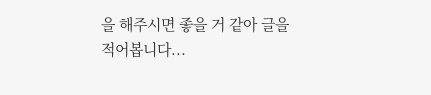을 해주시면 좋을 거 같아 글을 적어봅니다...